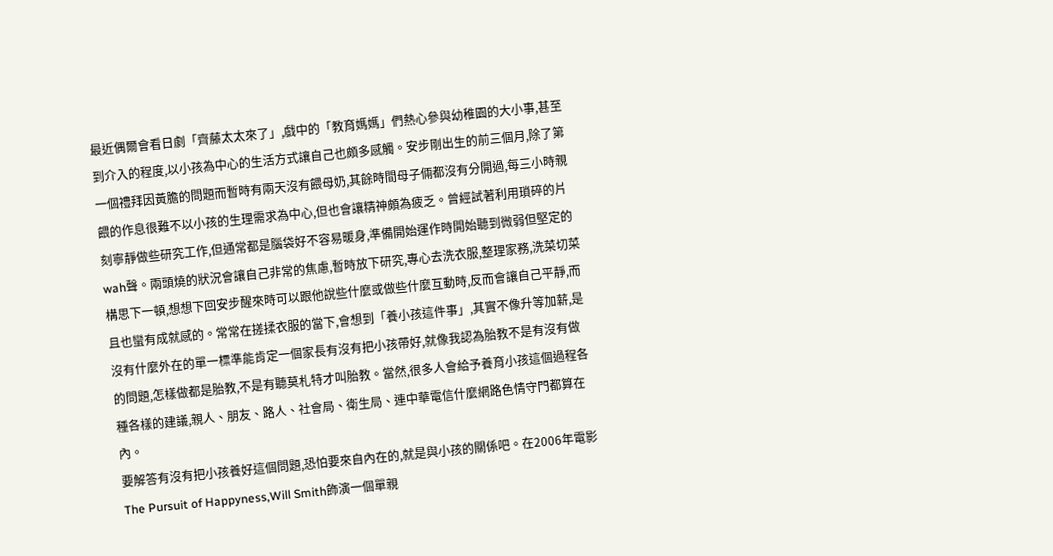最近偶爾會看日劇「齊藤太太來了」,戲中的「教育媽媽」們熱心參與幼稚園的大小事,甚至到介入的程度,以小孩為中心的生活方式讓自己也頗多感觸。安步剛出生的前三個月,除了第一個禮拜因黃膽的問題而暫時有兩天沒有餵母奶,其餘時間母子倆都沒有分開過,每三小時親餵的作息很難不以小孩的生理需求為中心,但也會讓精神頗為疲乏。曾經試著利用瑣碎的片刻寧靜做些研究工作,但通常都是腦袋好不容易暖身,準備開始運作時開始聽到微弱但堅定的wah聲。兩頭燒的狀況會讓自己非常的焦慮,暫時放下研究,專心去洗衣服,整理家務,洗菜切菜構思下一頓,想想下回安步醒來時可以跟他說些什麼或做些什麼互動時,反而會讓自己平靜,而且也蠻有成就感的。常常在搓揉衣服的當下,會想到「養小孩這件事」,其實不像升等加薪,是沒有什麼外在的單一標準能肯定一個家長有沒有把小孩帶好,就像我認為胎教不是有沒有做的問題,怎樣做都是胎教,不是有聽莫札特才叫胎教。當然,很多人會給予養育小孩這個過程各種各樣的建議,親人、朋友、路人、社會局、衛生局、連中華電信什麼網路色情守門都算在內。
要解答有沒有把小孩養好這個問題,恐怕要來自內在的,就是與小孩的關係吧。在2006年電影The Pursuit of Happyness,Will Smith飾演一個單親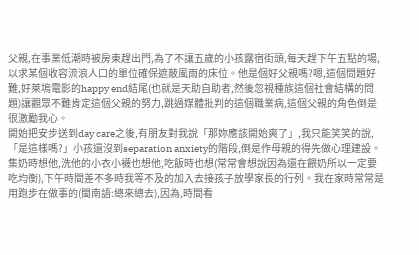父親,在事業低潮時被房東趕出門,為了不讓五歲的小孩露宿街頭,每天趕下午五點的場,以求某個收容流浪人口的單位確保遮蔽風雨的床位。他是個好父親嗎?嗯,這個問題好難,好萊塢電影的happy end結尾(也就是天助自助者,然後忽視種族這個社會結構的問題)讓觀眾不難肯定這個父親的努力,跳過媒體批判的這個職業病,這個父親的角色倒是很激勵我心。
開始把安步送到day care之後,有朋友對我說「那妳應該開始爽了」,我只能笑笑的說,「是這樣嗎?」小孩還沒到separation anxiety的階段,倒是作母親的得先做心理建設。集奶時想他,洗他的小衣小襪也想他,吃飯時也想(常常會想說因為還在餵奶所以一定要吃均衡),下午時間差不多時我等不及的加入去接孩子放學家長的行列。我在家時常常是用跑步在做事的(閩南語:總來總去),因為,時間看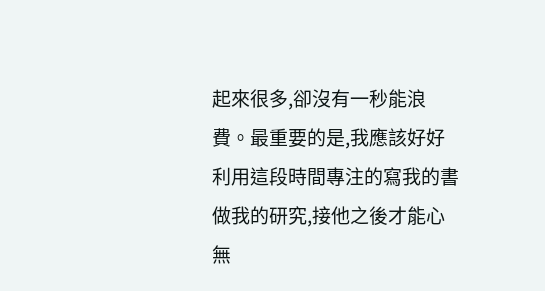起來很多,卻沒有一秒能浪費。最重要的是,我應該好好利用這段時間專注的寫我的書做我的研究,接他之後才能心無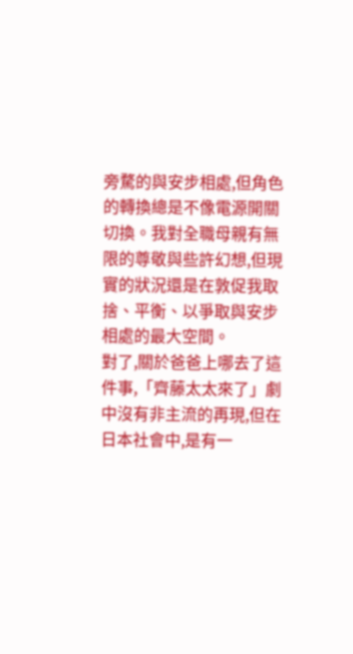旁騖的與安步相處,但角色的轉換總是不像電源開關切換。我對全職母親有無限的尊敬與些許幻想,但現實的狀況還是在敦促我取捨、平衡、以爭取與安步相處的最大空間。
對了,關於爸爸上哪去了這件事,「齊藤太太來了」劇中沒有非主流的再現,但在日本社會中,是有一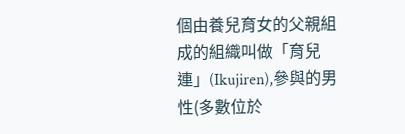個由養兒育女的父親組成的組織叫做「育兒連」(Ikujiren),參與的男性(多數位於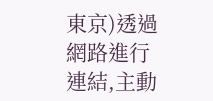東京)透過網路進行連結,主動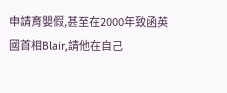申請育嬰假,甚至在2000年致函英國首相Blair,請他在自己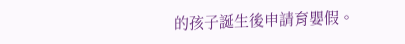的孩子誕生後申請育嬰假。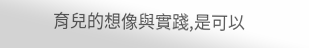育兒的想像與實踐,是可以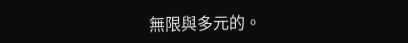無限與多元的。